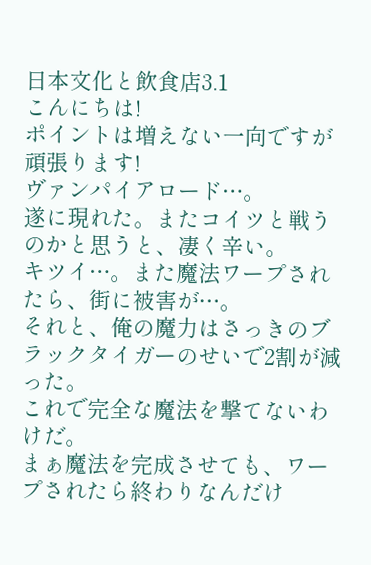日本文化と飲食店3.1
こんにちは!
ポイントは増えない一向ですが頑張ります!
ヴァンパイアロード…。
遂に現れた。またコイツと戦うのかと思うと、凄く辛い。
キツイ…。また魔法ワープされたら、街に被害が…。
それと、俺の魔力はさっきのブラックタイガーのせいで2割が減った。
これで完全な魔法を撃てないわけだ。
まぁ魔法を完成させても、ワープされたら終わりなんだけ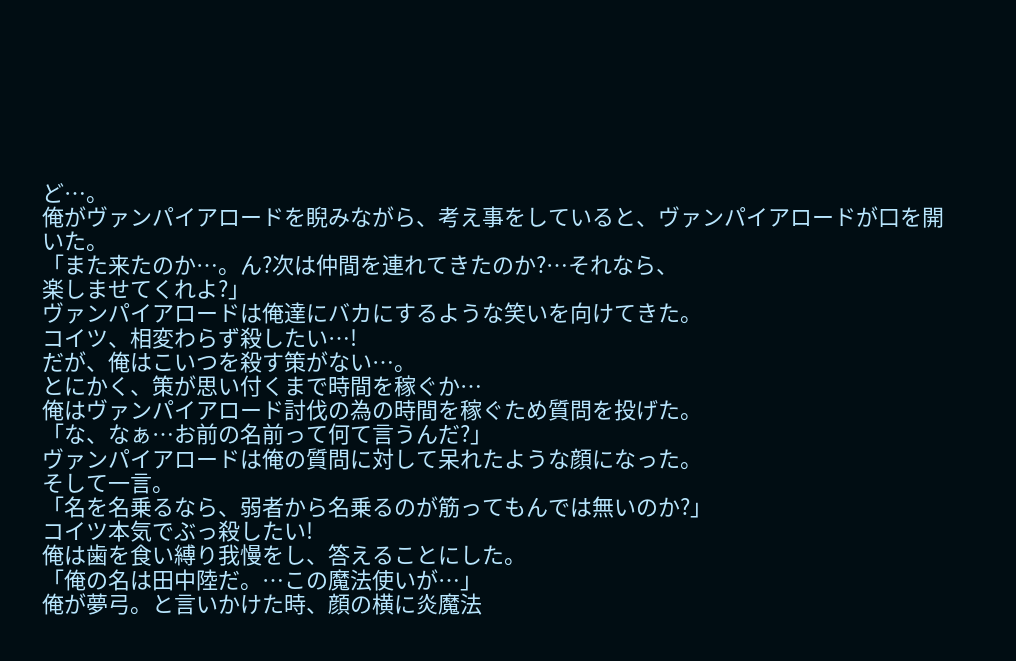ど…。
俺がヴァンパイアロードを睨みながら、考え事をしていると、ヴァンパイアロードが口を開いた。
「また来たのか…。ん?次は仲間を連れてきたのか?…それなら、
楽しませてくれよ?」
ヴァンパイアロードは俺達にバカにするような笑いを向けてきた。
コイツ、相変わらず殺したい…!
だが、俺はこいつを殺す策がない…。
とにかく、策が思い付くまで時間を稼ぐか…
俺はヴァンパイアロード討伐の為の時間を稼ぐため質問を投げた。
「な、なぁ…お前の名前って何て言うんだ?」
ヴァンパイアロードは俺の質問に対して呆れたような顔になった。
そして一言。
「名を名乗るなら、弱者から名乗るのが筋ってもんでは無いのか?」
コイツ本気でぶっ殺したい!
俺は歯を食い縛り我慢をし、答えることにした。
「俺の名は田中陸だ。…この魔法使いが…」
俺が夢弓。と言いかけた時、顔の横に炎魔法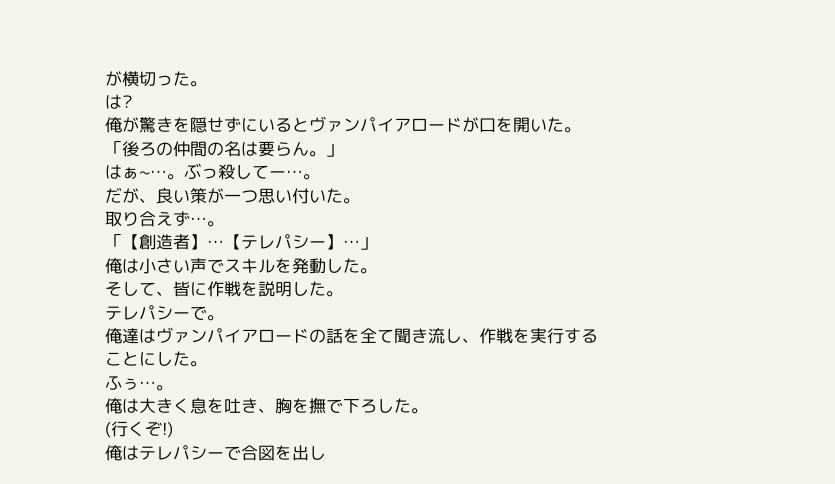が横切った。
は?
俺が驚きを隠せずにいるとヴァンパイアロードが口を開いた。
「後ろの仲間の名は要らん。」
はぁ~…。ぶっ殺してー…。
だが、良い策が一つ思い付いた。
取り合えず…。
「【創造者】…【テレパシー】…」
俺は小さい声でスキルを発動した。
そして、皆に作戦を説明した。
テレパシーで。
俺達はヴァンパイアロードの話を全て聞き流し、作戦を実行することにした。
ふぅ…。
俺は大きく息を吐き、胸を撫で下ろした。
(行くぞ!)
俺はテレパシーで合図を出し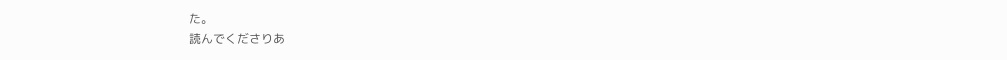た。
読んでくださりあ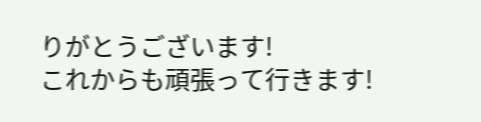りがとうございます!
これからも頑張って行きます!